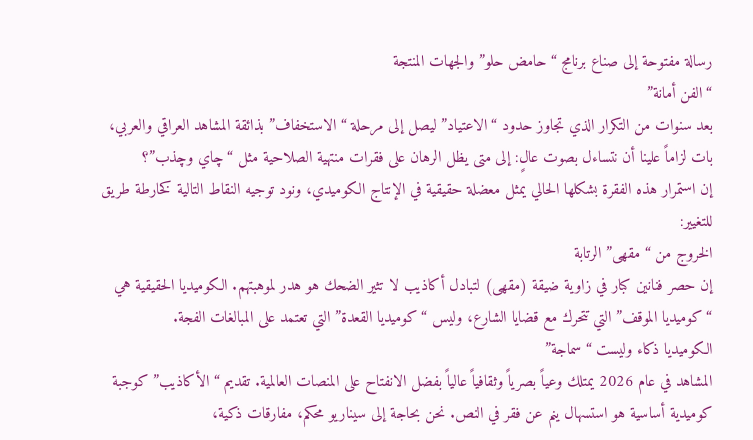رسالة مفتوحة إلى صناع برنامج “حامض حلو” والجهات المنتجة
“الفن أمانة”
بعد سنوات من التكرار الذي تجاوز حدود “الاعتياد” ليصل إلى مرحلة “الاستخفاف” بذائقة المشاهد العراقي والعربي، بات لزاماً علينا أن نتساءل بصوت عالٍ: إلى متى يظل الرهان على فقرات منتهية الصلاحية مثل “چاي وچذب”؟
إن استمرار هذه الفقرة بشكلها الحالي يمثل معضلة حقيقية في الإنتاج الكوميدي، ونود توجيه النقاط التالية كخارطة طريق للتغيير:
الخروج من “مقهى” الرتابة
إن حصر فنانين كبار في زاوية ضيقة (مقهى) لتبادل أكاذيب لا تثير الضحك هو هدر لموهبتهم. الكوميديا الحقيقية هي “كوميديا الموقف” التي تتحرك مع قضايا الشارع، وليس “كوميديا القعدة” التي تعتمد على المبالغات الفجة.
الكوميديا ذكاء وليست “سماجة”
المشاهد في عام 2026 يمتلك وعياً بصرياً وثقافياً عالياً بفضل الانفتاح على المنصات العالمية. تقديم “الأكاذيب” كوجبة كوميدية أساسية هو استسهال ينم عن فقر في النص. نحن بحاجة إلى سيناريو محكم، مفارقات ذكية،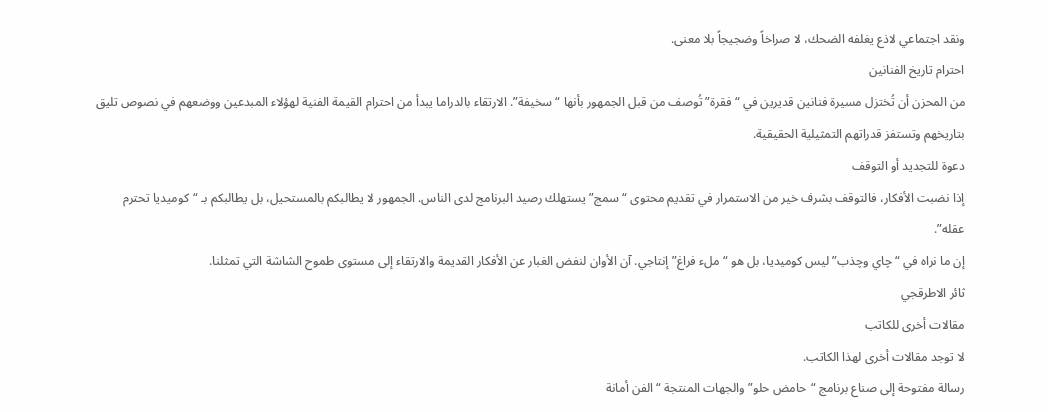ونقد اجتماعي لاذع يغلفه الضحك، لا صراخاً وضجيجاً بلا معنى.
احترام تاريخ الفنانين
من المحزن أن تُختزل مسيرة فنانين قديرين في “فقرة” تُوصف من قبل الجمهور بأنها “سخيفة”. الارتقاء بالدراما يبدأ من احترام القيمة الفنية لهؤلاء المبدعين ووضعهم في نصوص تليق بتاريخهم وتستفز قدراتهم التمثيلية الحقيقية.
دعوة للتجديد أو التوقف
إذا نضبت الأفكار، فالتوقف بشرف خير من الاستمرار في تقديم محتوى “سمج” يستهلك رصيد البرنامج لدى الناس. الجمهور لا يطالبكم بالمستحيل، بل يطالبكم بـ “كوميديا تحترم عقله”.
إن ما نراه في “چاي وچذب” ليس كوميديا، بل هو “ملء فراغ” إنتاجي. آن الأوان لنفض الغبار عن الأفكار القديمة والارتقاء إلى مستوى طموح الشاشة التي تمثلنا.
ثائر الاطرقجي
مقالات أخرى للكاتب
لا توجد مقالات أخرى لهذا الكاتب.
رسالة مفتوحة إلى صناع برنامج “حامض حلو” والجهات المنتجة “الفن أمانة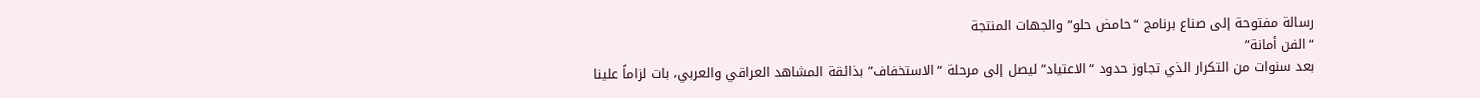رسالة مفتوحة إلى صناع برنامج “حامض حلو” والجهات المنتجة
“الفن أمانة”
بعد سنوات من التكرار الذي تجاوز حدود “الاعتياد” ليصل إلى مرحلة “الاستخفاف” بذائقة المشاهد العراقي والعربي، بات لزاماً علينا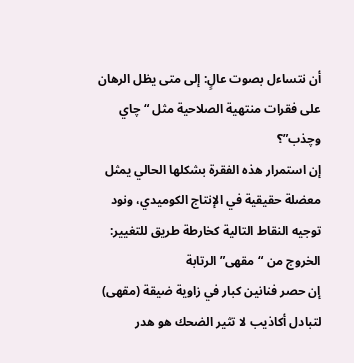أن نتساءل بصوت عالٍ: إلى متى يظل الرهان على فقرات منتهية الصلاحية مثل “چاي وچذب”؟
إن استمرار هذه الفقرة بشكلها الحالي يمثل معضلة حقيقية في الإنتاج الكوميدي، ونود توجيه النقاط التالية كخارطة طريق للتغيير:
الخروج من “مقهى” الرتابة
إن حصر فنانين كبار في زاوية ضيقة (مقهى) لتبادل أكاذيب لا تثير الضحك هو هدر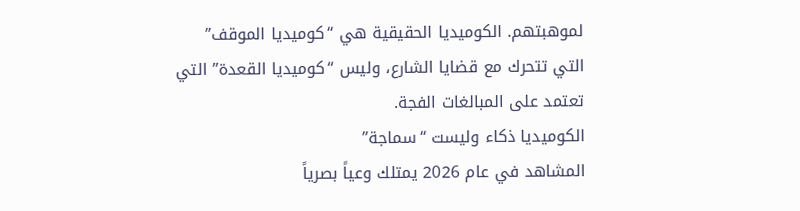لموهبتهم. الكوميديا الحقيقية هي “كوميديا الموقف” التي تتحرك مع قضايا الشارع، وليس “كوميديا القعدة” التي تعتمد على المبالغات الفجة.
الكوميديا ذكاء وليست “سماجة”
المشاهد في عام 2026 يمتلك وعياً بصرياً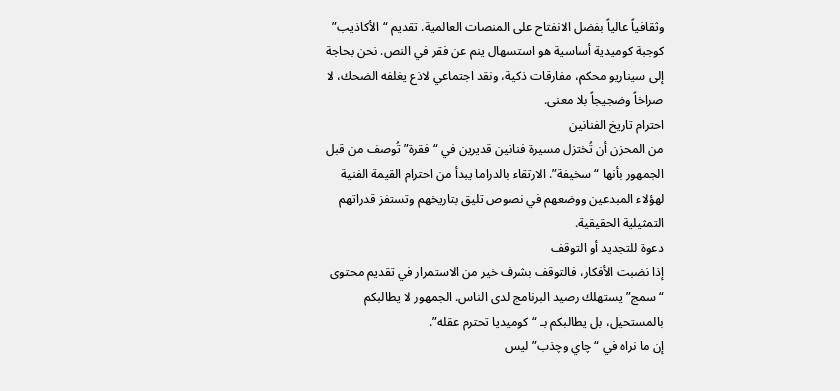وثقافياً عالياً بفضل الانفتاح على المنصات العالمية. تقديم “الأكاذيب” كوجبة كوميدية أساسية هو استسهال ينم عن فقر في النص. نحن بحاجة إلى سيناريو محكم، مفارقات ذكية، ونقد اجتماعي لاذع يغلفه الضحك، لا صراخاً وضجيجاً بلا معنى.
احترام تاريخ الفنانين
من المحزن أن تُختزل مسيرة فنانين قديرين في “فقرة” تُوصف من قبل الجمهور بأنها “سخيفة”. الارتقاء بالدراما يبدأ من احترام القيمة الفنية لهؤلاء المبدعين ووضعهم في نصوص تليق بتاريخهم وتستفز قدراتهم التمثيلية الحقيقية.
دعوة للتجديد أو التوقف
إذا نضبت الأفكار، فالتوقف بشرف خير من الاستمرار في تقديم محتوى “سمج” يستهلك رصيد البرنامج لدى الناس. الجمهور لا يطالبكم بالمستحيل، بل يطالبكم بـ “كوميديا تحترم عقله”.
إن ما نراه في “چاي وچذب” ليس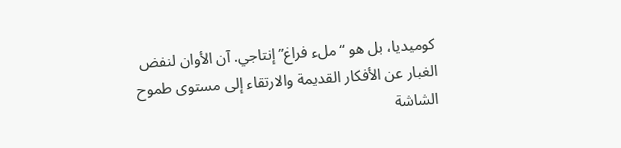كوميديا، بل هو “ملء فراغ” إنتاجي. آن الأوان لنفض الغبار عن الأفكار القديمة والارتقاء إلى مستوى طموح الشاشة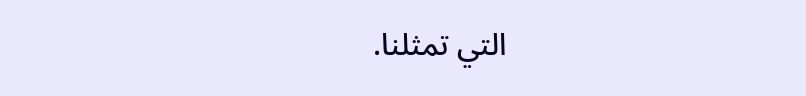التي تمثلنا.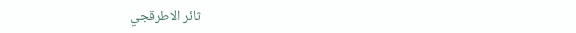ثائر الاطرقجي